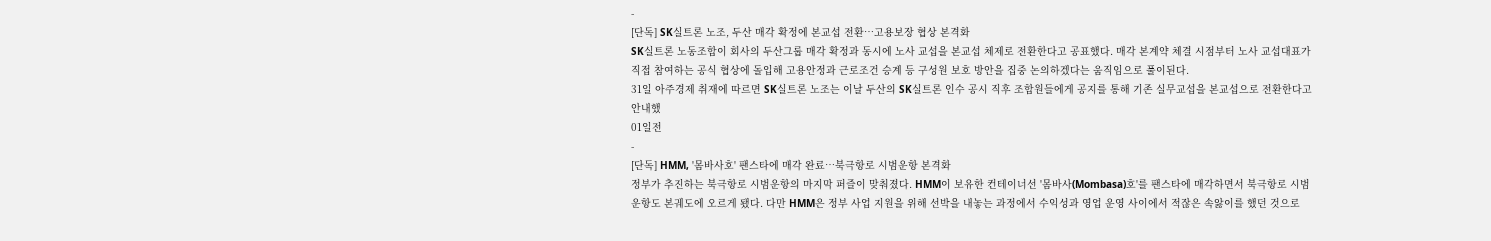-
[단독] SK실트론 노조, 두산 매각 확정에 본교섭 전환…고용보장 협상 본격화
SK실트론 노동조합이 회사의 두산그룹 매각 확정과 동시에 노사 교섭을 본교섭 체제로 전환한다고 공표했다. 매각 본계약 체결 시점부터 노사 교섭대표가 직접 참여하는 공식 협상에 돌입해 고용안정과 근로조건 승계 등 구성원 보호 방안을 집중 논의하겠다는 움직임으로 풀이된다.
31일 아주경제 취재에 따르면 SK실트론 노조는 이날 두산의 SK실트론 인수 공시 직후 조합원들에게 공지를 통해 기존 실무교섭을 본교섭으로 전환한다고 안내했
01일전
-
[단독] HMM, '몸바사호' 팬스타에 매각 완료…북극항로 시범운항 본격화
정부가 추진하는 북극항로 시범운항의 마지막 퍼즐이 맞춰졌다. HMM이 보유한 컨테이너선 '몸바사(Mombasa)호'를 팬스타에 매각하면서 북극항로 시범운항도 본궤도에 오르게 됐다. 다만 HMM은 정부 사업 지원을 위해 선박을 내놓는 과정에서 수익성과 영업 운영 사이에서 적잖은 속앓이를 했던 것으로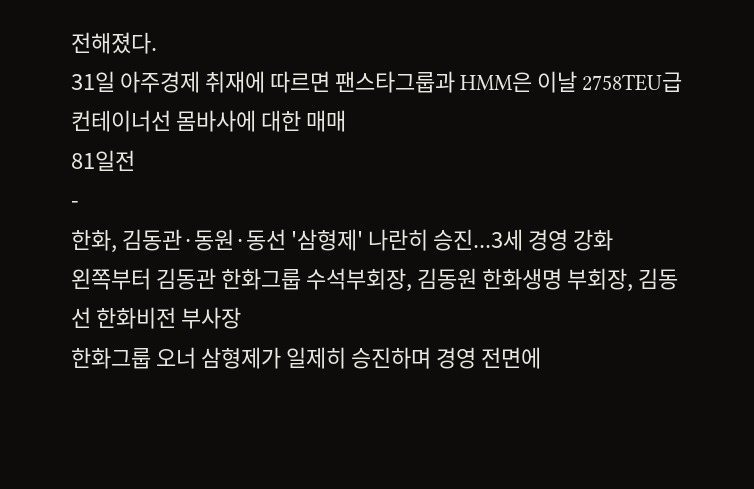전해졌다.
31일 아주경제 취재에 따르면 팬스타그룹과 HMM은 이날 2758TEU급 컨테이너선 몸바사에 대한 매매
81일전
-
한화, 김동관·동원·동선 '삼형제' 나란히 승진...3세 경영 강화
왼쪽부터 김동관 한화그룹 수석부회장, 김동원 한화생명 부회장, 김동선 한화비전 부사장
한화그룹 오너 삼형제가 일제히 승진하며 경영 전면에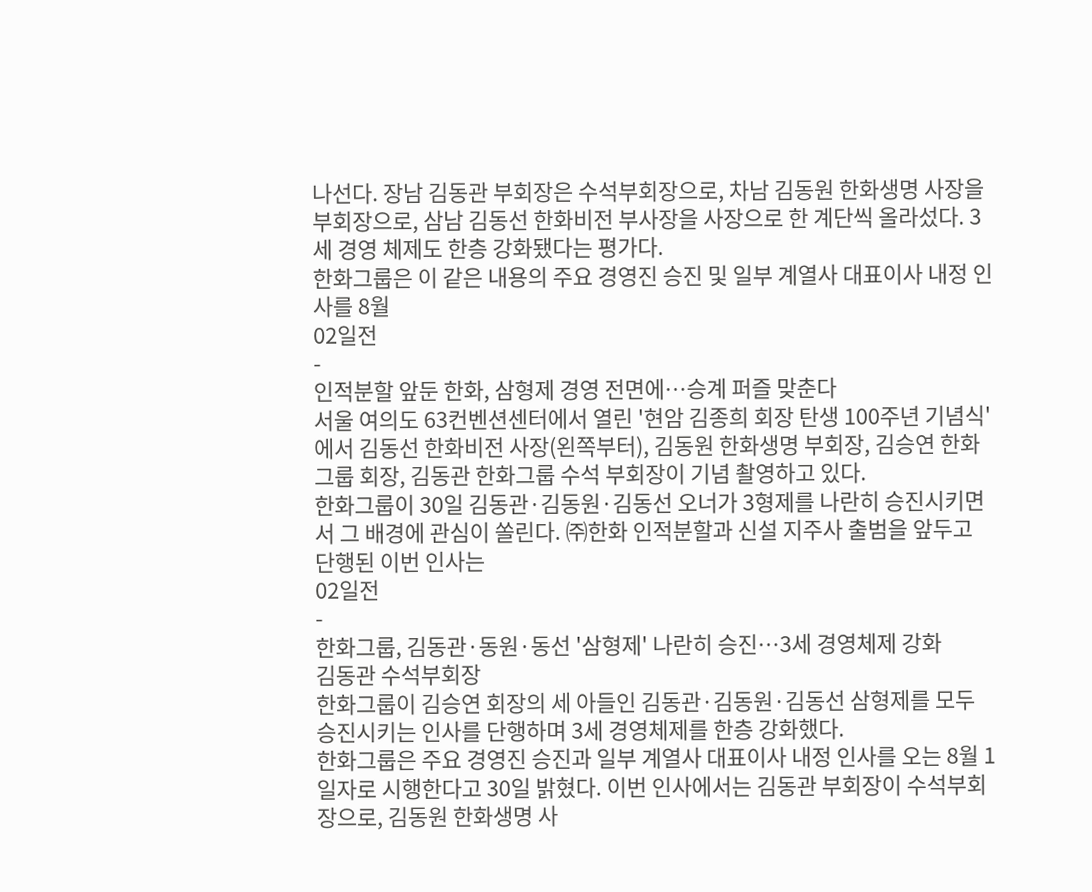나선다. 장남 김동관 부회장은 수석부회장으로, 차남 김동원 한화생명 사장을 부회장으로, 삼남 김동선 한화비전 부사장을 사장으로 한 계단씩 올라섰다. 3세 경영 체제도 한층 강화됐다는 평가다.
한화그룹은 이 같은 내용의 주요 경영진 승진 및 일부 계열사 대표이사 내정 인사를 8월
02일전
-
인적분할 앞둔 한화, 삼형제 경영 전면에…승계 퍼즐 맞춘다
서울 여의도 63컨벤션센터에서 열린 '현암 김종희 회장 탄생 100주년 기념식'에서 김동선 한화비전 사장(왼쪽부터), 김동원 한화생명 부회장, 김승연 한화그룹 회장, 김동관 한화그룹 수석 부회장이 기념 촬영하고 있다.
한화그룹이 30일 김동관·김동원·김동선 오너가 3형제를 나란히 승진시키면서 그 배경에 관심이 쏠린다. ㈜한화 인적분할과 신설 지주사 출범을 앞두고 단행된 이번 인사는
02일전
-
한화그룹, 김동관·동원·동선 '삼형제' 나란히 승진…3세 경영체제 강화
김동관 수석부회장
한화그룹이 김승연 회장의 세 아들인 김동관·김동원·김동선 삼형제를 모두 승진시키는 인사를 단행하며 3세 경영체제를 한층 강화했다.
한화그룹은 주요 경영진 승진과 일부 계열사 대표이사 내정 인사를 오는 8월 1일자로 시행한다고 30일 밝혔다. 이번 인사에서는 김동관 부회장이 수석부회장으로, 김동원 한화생명 사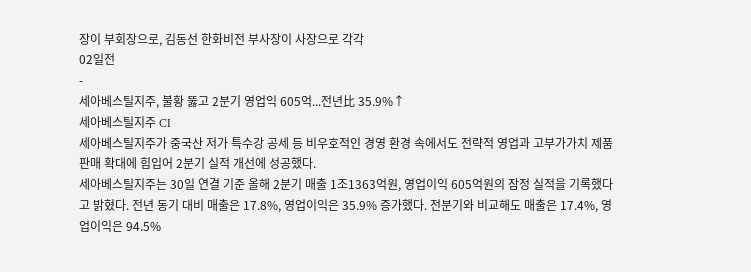장이 부회장으로, 김동선 한화비전 부사장이 사장으로 각각
02일전
-
세아베스틸지주, 불황 뚫고 2분기 영업익 605억...전년比 35.9%↑
세아베스틸지주 CI
세아베스틸지주가 중국산 저가 특수강 공세 등 비우호적인 경영 환경 속에서도 전략적 영업과 고부가가치 제품 판매 확대에 힘입어 2분기 실적 개선에 성공했다.
세아베스틸지주는 30일 연결 기준 올해 2분기 매출 1조1363억원, 영업이익 605억원의 잠정 실적을 기록했다고 밝혔다. 전년 동기 대비 매출은 17.8%, 영업이익은 35.9% 증가했다. 전분기와 비교해도 매출은 17.4%, 영업이익은 94.5%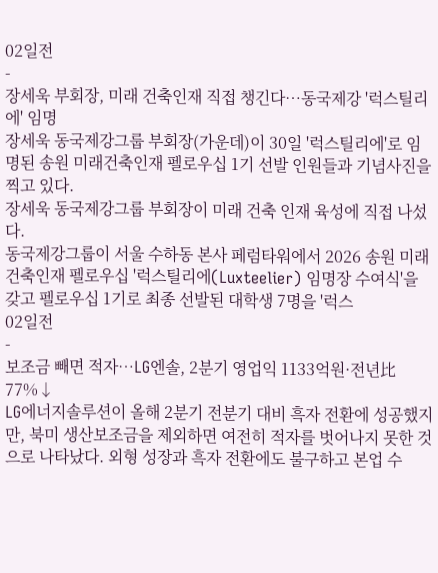02일전
-
장세욱 부회장, 미래 건축인재 직접 챙긴다…동국제강 '럭스틸리에' 임명
장세욱 동국제강그룹 부회장(가운데)이 30일 '럭스틸리에'로 임명된 송원 미래건축인재 펠로우십 1기 선발 인원들과 기념사진을 찍고 있다.
장세욱 동국제강그룹 부회장이 미래 건축 인재 육성에 직접 나섰다.
동국제강그룹이 서울 수하동 본사 페럼타워에서 2026 송원 미래건축인재 펠로우십 '럭스틸리에(Luxteelier) 임명장 수여식'을 갖고 펠로우십 1기로 최종 선발된 대학생 7명을 '럭스
02일전
-
보조금 빼면 적자…LG엔솔, 2분기 영업익 1133억원·전년比 77%↓
LG에너지솔루션이 올해 2분기 전분기 대비 흑자 전환에 성공했지만, 북미 생산보조금을 제외하면 여전히 적자를 벗어나지 못한 것으로 나타났다. 외형 성장과 흑자 전환에도 불구하고 본업 수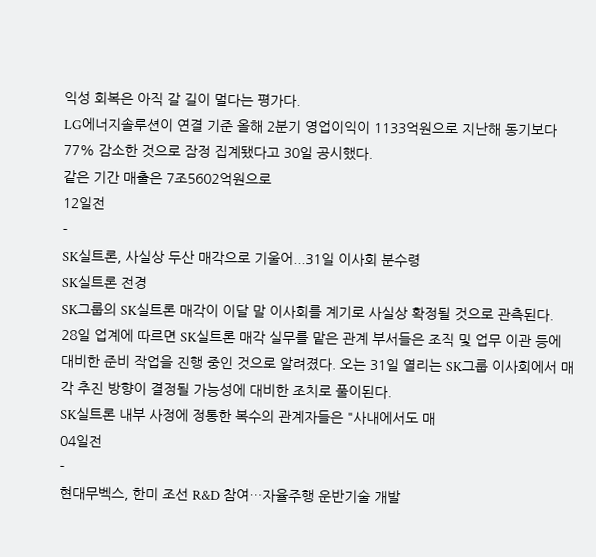익성 회복은 아직 갈 길이 멀다는 평가다.
LG에너지솔루션이 연결 기준 올해 2분기 영업이익이 1133억원으로 지난해 동기보다 77% 감소한 것으로 잠정 집계됐다고 30일 공시했다.
같은 기간 매출은 7조5602억원으로
12일전
-
SK실트론, 사실상 두산 매각으로 기울어...31일 이사회 분수령
SK실트론 전경
SK그룹의 SK실트론 매각이 이달 말 이사회를 계기로 사실상 확정될 것으로 관측된다.
28일 업계에 따르면 SK실트론 매각 실무를 맡은 관계 부서들은 조직 및 업무 이관 등에 대비한 준비 작업을 진행 중인 것으로 알려졌다. 오는 31일 열리는 SK그룹 이사회에서 매각 추진 방향이 결정될 가능성에 대비한 조치로 풀이된다.
SK실트론 내부 사정에 정통한 복수의 관계자들은 "사내에서도 매
04일전
-
현대무벡스, 한미 조선 R&D 참여…자율주행 운반기술 개발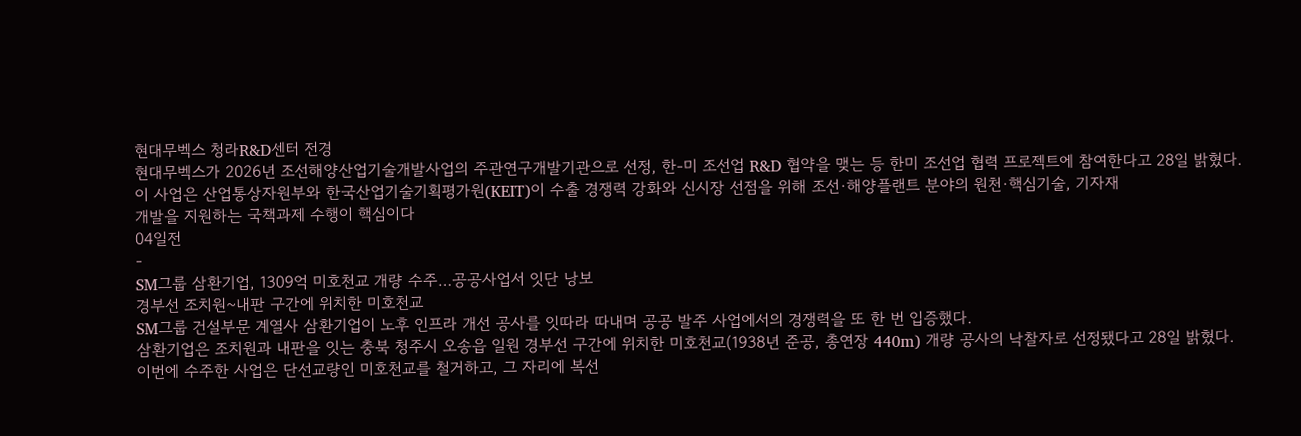현대무벡스 청라R&D센터 전경
현대무벡스가 2026년 조선해양산업기술개발사업의 주관연구개발기관으로 선정, 한-미 조선업 R&D 협약을 맺는 등 한미 조선업 협력 프로젝트에 참여한다고 28일 밝혔다.
이 사업은 산업통상자원부와 한국산업기술기획평가원(KEIT)이 수출 경쟁력 강화와 신시장 선점을 위해 조선·해양플랜트 분야의 원천·핵심기술, 기자재
개발을 지원하는 국책과제 수행이 핵심이다
04일전
-
SM그룹 삼환기업, 1309억 미호천교 개량 수주…공공사업서 잇단 낭보
경부선 조치원~내판 구간에 위치한 미호천교
SM그룹 건설부문 계열사 삼환기업이 노후 인프라 개선 공사를 잇따라 따내며 공공 발주 사업에서의 경쟁력을 또 한 번 입증했다.
삼환기업은 조치원과 내판을 잇는 충북 청주시 오송읍 일원 경부선 구간에 위치한 미호천교(1938년 준공, 총연장 440m) 개량 공사의 낙찰자로 선정됐다고 28일 밝혔다.
이번에 수주한 사업은 단선교량인 미호천교를 철거하고, 그 자리에 복선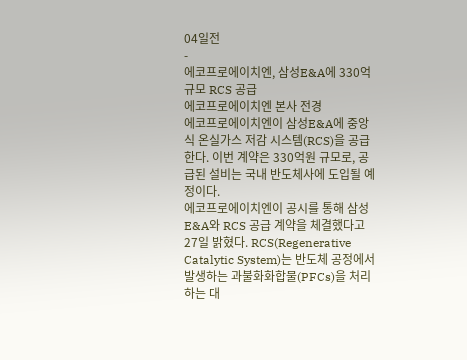04일전
-
에코프로에이치엔, 삼성E&A에 330억 규모 RCS 공급
에코프로에이치엔 본사 전경
에코프로에이치엔이 삼성E&A에 중앙식 온실가스 저감 시스템(RCS)을 공급한다. 이번 계약은 330억원 규모로, 공급된 설비는 국내 반도체사에 도입될 예정이다.
에코프로에이치엔이 공시를 통해 삼성E&A와 RCS 공급 계약을 체결했다고 27일 밝혔다. RCS(Regenerative Catalytic System)는 반도체 공정에서 발생하는 과불화화합물(PFCs)을 처리하는 대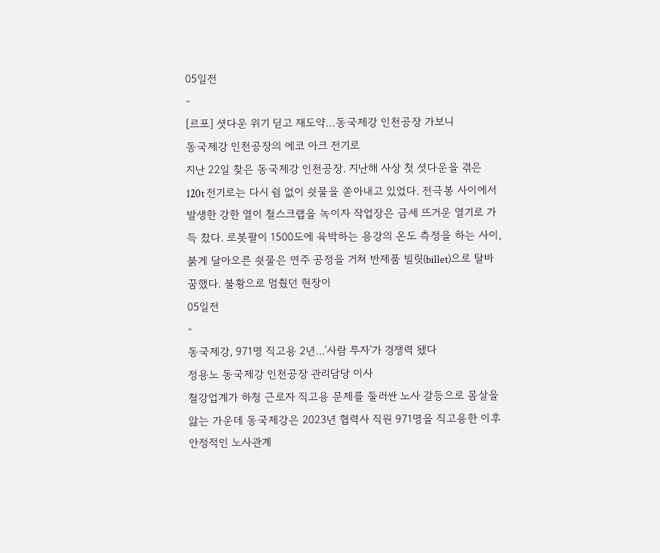05일전
-
[르포] 셧다운 위기 딛고 재도약…동국제강 인천공장 가보니
동국제강 인천공장의 에코 아크 전기로
지난 22일 찾은 동국제강 인천공장. 지난해 사상 첫 셧다운을 겪은 120t 전기로는 다시 쉼 없이 쇳물을 쏟아내고 있었다. 전극봉 사이에서 발생한 강한 열이 철스크랩을 녹이자 작업장은 금세 뜨거운 열기로 가득 찼다. 로봇팔이 1500도에 육박하는 용강의 온도 측정을 하는 사이, 붉게 달아오른 쇳물은 연주 공정을 거쳐 반제품 빌릿(billet)으로 탈바꿈했다. 불황으로 멈췄던 현장이
05일전
-
동국제강, 971명 직고용 2년...'사람 투자'가 경쟁력 됐다
정용노 동국제강 인천공장 관리담당 이사
철강업계가 하청 근로자 직고용 문제를 둘러싼 노사 갈등으로 몸살을 앓는 가운데 동국제강은 2023년 협력사 직원 971명을 직고용한 이후 안정적인 노사관계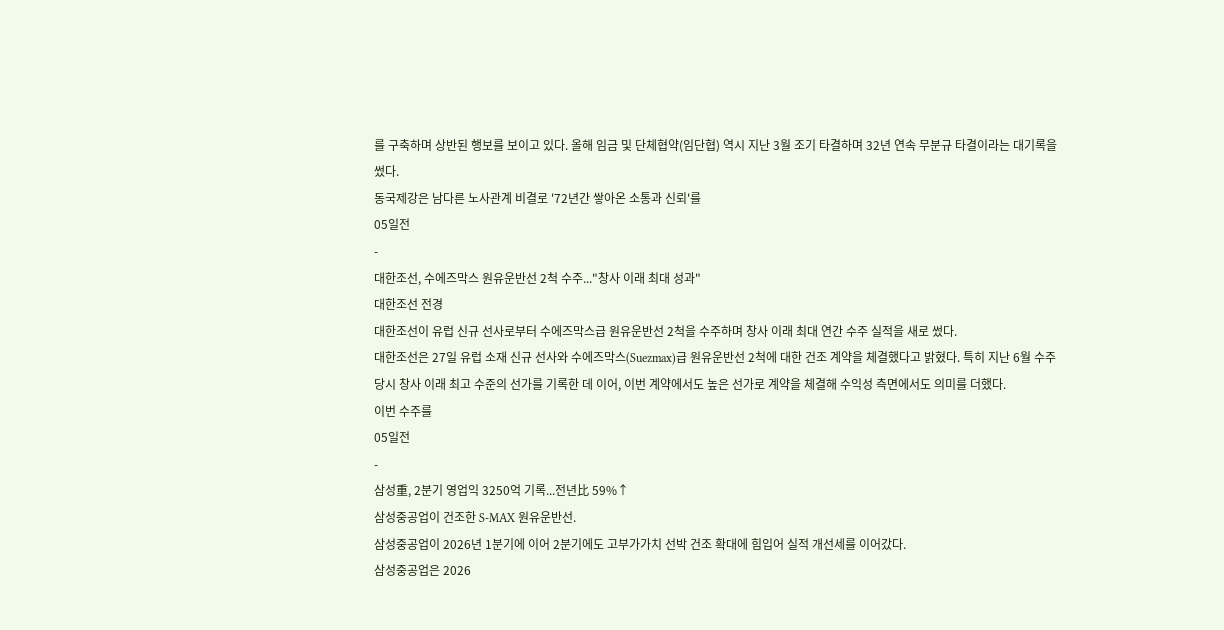를 구축하며 상반된 행보를 보이고 있다. 올해 임금 및 단체협약(임단협) 역시 지난 3월 조기 타결하며 32년 연속 무분규 타결이라는 대기록을 썼다.
동국제강은 남다른 노사관계 비결로 '72년간 쌓아온 소통과 신뢰'를
05일전
-
대한조선, 수에즈막스 원유운반선 2척 수주..."창사 이래 최대 성과"
대한조선 전경
대한조선이 유럽 신규 선사로부터 수에즈막스급 원유운반선 2척을 수주하며 창사 이래 최대 연간 수주 실적을 새로 썼다.
대한조선은 27일 유럽 소재 신규 선사와 수에즈막스(Suezmax)급 원유운반선 2척에 대한 건조 계약을 체결했다고 밝혔다. 특히 지난 6월 수주 당시 창사 이래 최고 수준의 선가를 기록한 데 이어, 이번 계약에서도 높은 선가로 계약을 체결해 수익성 측면에서도 의미를 더했다.
이번 수주를
05일전
-
삼성重, 2분기 영업익 3250억 기록...전년比 59%↑
삼성중공업이 건조한 S-MAX 원유운반선.
삼성중공업이 2026년 1분기에 이어 2분기에도 고부가가치 선박 건조 확대에 힘입어 실적 개선세를 이어갔다.
삼성중공업은 2026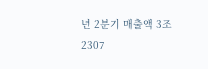년 2분기 매출액 3조2307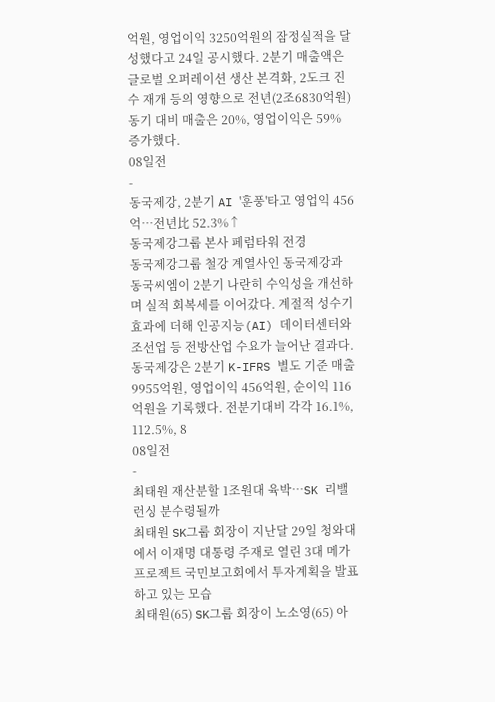억원, 영업이익 3250억원의 잠정실적을 달성했다고 24일 공시했다. 2분기 매출액은 글로벌 오퍼레이션 생산 본격화, 2도크 진수 재개 등의 영향으로 전년(2조6830억원) 동기 대비 매출은 20%, 영업이익은 59% 증가했다.
08일전
-
동국제강, 2분기 AI '훈풍'타고 영업익 456억…전년比 52.3%↑
동국제강그룹 본사 페럼타워 전경
동국제강그룹 철강 계열사인 동국제강과 동국씨엠이 2분기 나란히 수익성을 개선하며 실적 회복세를 이어갔다. 계절적 성수기 효과에 더해 인공지능(AI) 데이터센터와 조선업 등 전방산업 수요가 늘어난 결과다.
동국제강은 2분기 K-IFRS 별도 기준 매출 9955억원, 영업이익 456억원, 순이익 116억원을 기록했다. 전분기대비 각각 16.1%, 112.5%, 8
08일전
-
최태원 재산분할 1조원대 육박…SK 리밸런싱 분수령될까
최태원 SK그룹 회장이 지난달 29일 청와대에서 이재명 대통령 주재로 열린 3대 메가프로젝트 국민보고회에서 투자계획을 발표하고 있는 모습
최태원(65) SK그룹 회장이 노소영(65) 아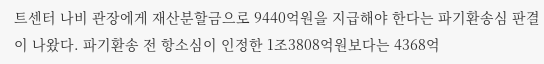트센터 나비 관장에게 재산분할금으로 9440억원을 지급해야 한다는 파기환송심 판결이 나왔다. 파기환송 전 항소심이 인정한 1조3808억원보다는 4368억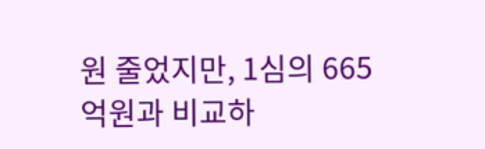원 줄었지만, 1심의 665억원과 비교하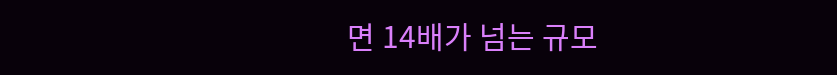면 14배가 넘는 규모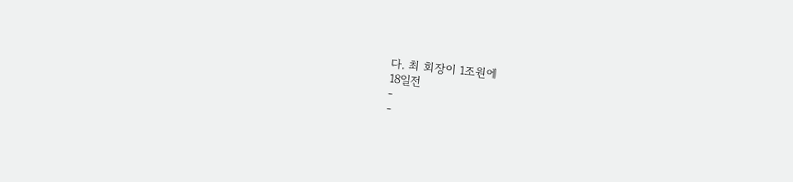다. 최 회장이 1조원에
18일전
-
-